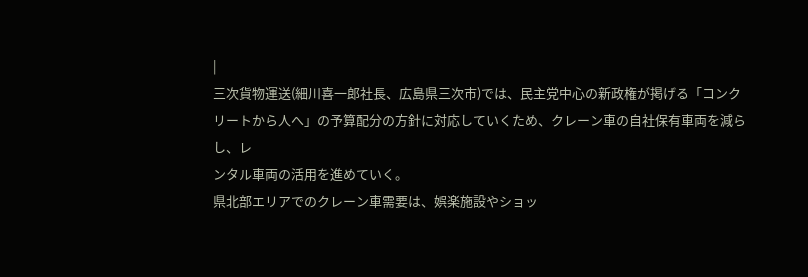|
三次貨物運送(細川喜一郎社長、広島県三次市)では、民主党中心の新政権が掲げる「コンク
リートから人へ」の予算配分の方針に対応していくため、クレーン車の自社保有車両を減らし、レ
ンタル車両の活用を進めていく。
県北部エリアでのクレーン車需要は、娯楽施設やショッ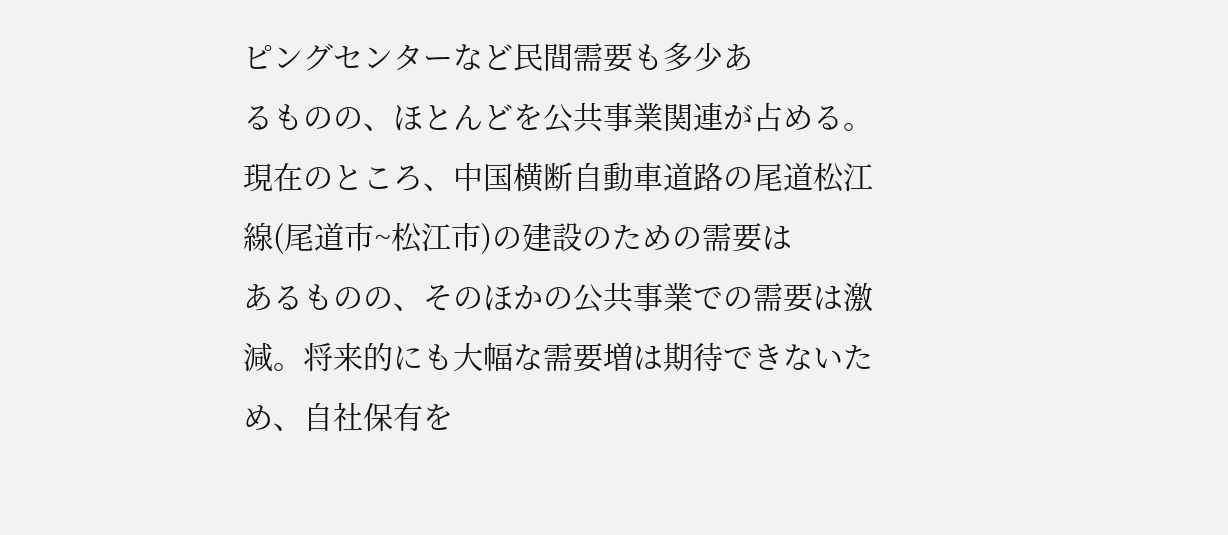ピングセンターなど民間需要も多少あ
るものの、ほとんどを公共事業関連が占める。
現在のところ、中国横断自動車道路の尾道松江線(尾道市~松江市)の建設のための需要は
あるものの、そのほかの公共事業での需要は激減。将来的にも大幅な需要増は期待できないた
め、自社保有を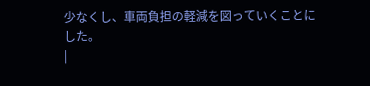少なくし、車両負担の軽減を図っていくことにした。
|